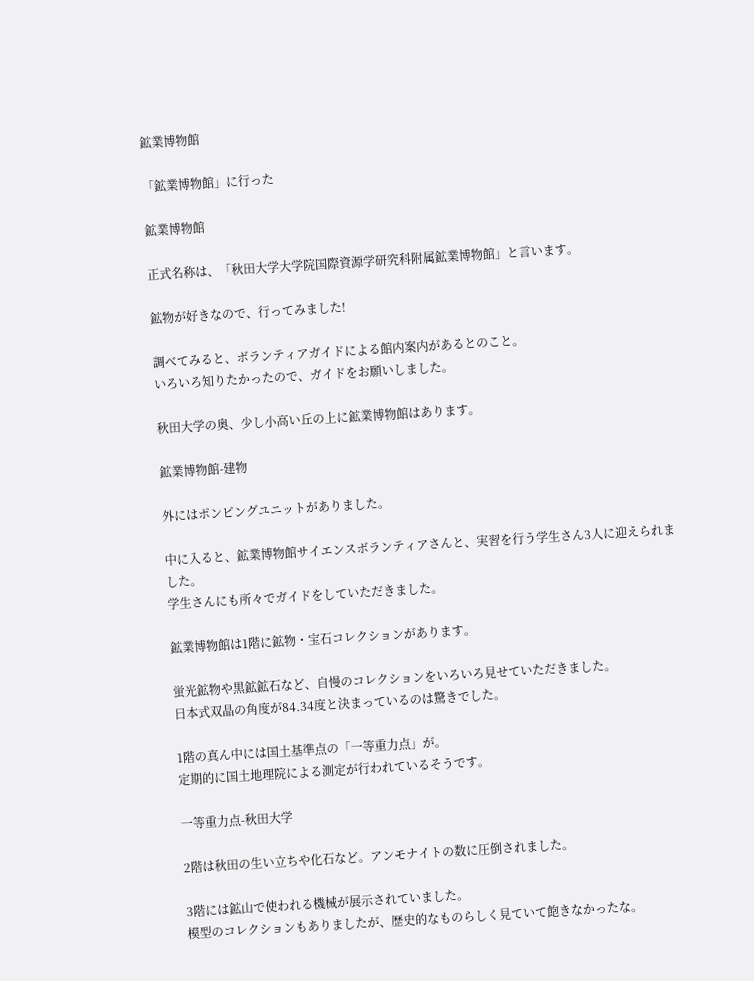鉱業博物館

「鉱業博物館」に行った

鉱業博物館

正式名称は、「秋田大学大学院国際資源学研究科附属鉱業博物館」と言います。

鉱物が好きなので、行ってみました!

調べてみると、ボランティアガイドによる館内案内があるとのこと。
いろいろ知りたかったので、ガイドをお願いしました。

秋田大学の奥、少し小高い丘の上に鉱業博物館はあります。

鉱業博物館-建物

外にはポンピングユニットがありました。

中に入ると、鉱業博物館サイエンスボランティアさんと、実習を行う学生さん3人に迎えられました。
学生さんにも所々でガイドをしていただきました。

鉱業博物館は1階に鉱物・宝石コレクションがあります。

蛍光鉱物や黒鉱鉱石など、自慢のコレクションをいろいろ見せていただきました。
日本式双晶の角度が84.34度と決まっているのは驚きでした。

1階の真ん中には国土基準点の「一等重力点」が。
定期的に国土地理院による測定が行われているそうです。

一等重力点-秋田大学

2階は秋田の生い立ちや化石など。アンモナイトの数に圧倒されました。

3階には鉱山で使われる機械が展示されていました。
模型のコレクションもありましたが、歴史的なものらしく見ていて飽きなかったな。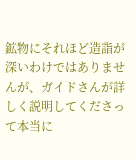鉱物にそれほど造詣が深いわけではありませんが、ガイドさんが詳しく説明してくださって本当に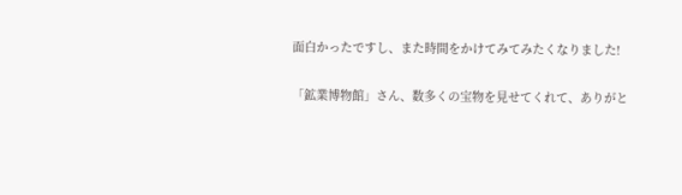面白かったですし、また時間をかけてみてみたくなりました!

「鉱業博物館」さん、数多くの宝物を見せてくれて、ありがと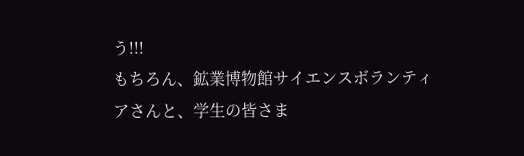う!!!
もちろん、鉱業博物館サイエンスボランティアさんと、学生の皆さま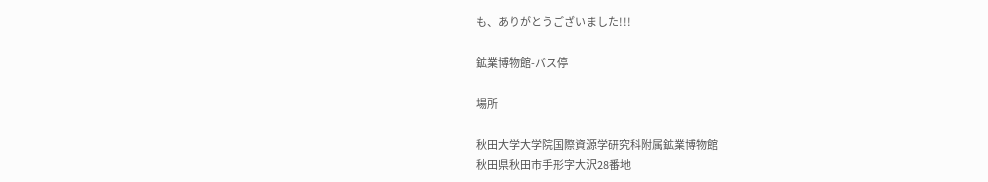も、ありがとうございました!!!

鉱業博物館-バス停

場所

秋田大学大学院国際資源学研究科附属鉱業博物館
秋田県秋田市手形字大沢28番地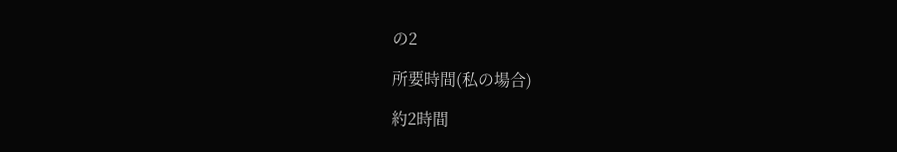の2

所要時間(私の場合)

約2時間